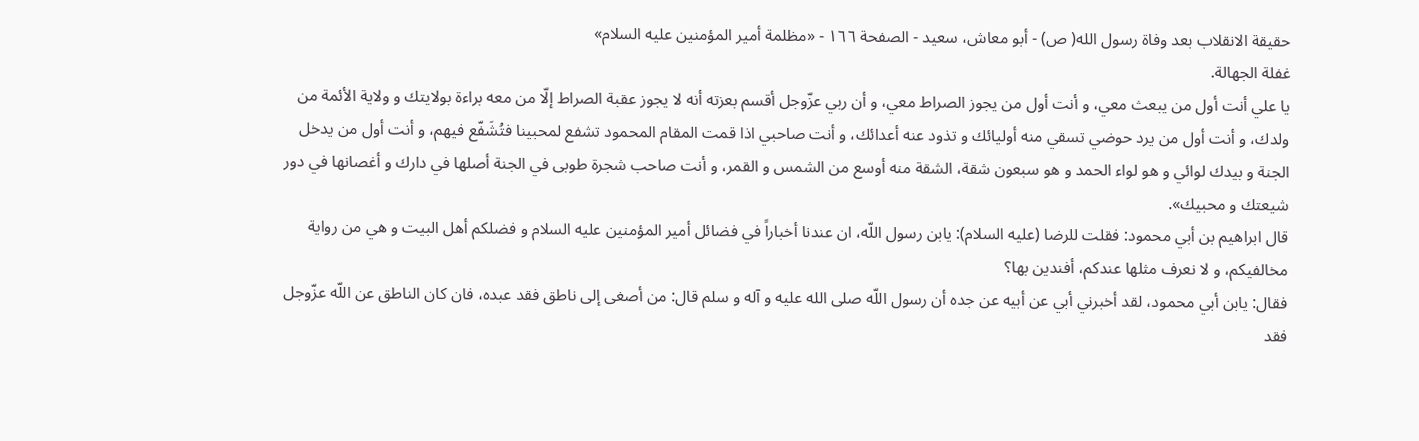حقيقة الانقلاب بعد وفاة رسول الله( ص) - أبو معاش، سعيد - الصفحة ١٦٦ - «مظلمة أمير المؤمنين عليه السلام»
غفلة الجهالة.
يا علي أنت أول من يبعث معي، و أنت أول من يجوز الصراط معي، و أن ربي عزّوجل أقسم بعزته أنه لا يجوز عقبة الصراط إلّا من معه براءة بولايتك و ولاية الأئمة من ولدك، و أنت أول من يرد حوضي تسقي منه أوليائك و تذود عنه أعدائك، و أنت صاحبي اذا قمت المقام المحمود تشفع لمحبينا فتُشَفّع فيهم، و أنت أول من يدخل الجنة و بيدك لوائي و هو لواء الحمد و هو سبعون شقة، الشقة منه أوسع من الشمس و القمر، و أنت صاحب شجرة طوبى في الجنة أصلها في دارك و أغصانها في دور شيعتك و محبيك».
قال ابراهيم بن أبي محمود: فقلت للرضا (عليه السلام): يابن رسول اللّه، ان عندنا أخباراً في فضائل أمير المؤمنين عليه السلام و فضلكم أهل البيت و هي من رواية مخالفيكم، و لا نعرف مثلها عندكم، أفندين بها؟
فقال: يابن أبي محمود، لقد أخبرني أبي عن أبيه عن جده أن رسول اللّه صلى الله عليه و آله و سلم قال: من أصغى إلى ناطق فقد عبده، فان كان الناطق عن اللّه عزّوجل فقد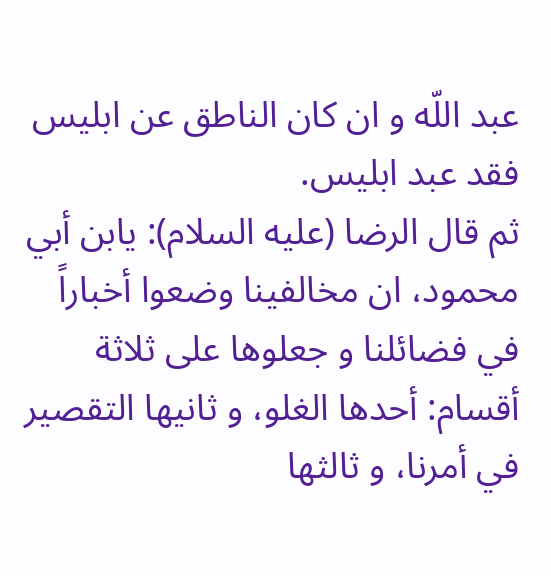عبد اللّه و ان كان الناطق عن ابليس فقد عبد ابليس.
ثم قال الرضا (عليه السلام): يابن أبي محمود، ان مخالفينا وضعوا أخباراً في فضائلنا و جعلوها على ثلاثة أقسام: أحدها الغلو، و ثانيها التقصير في أمرنا، و ثالثها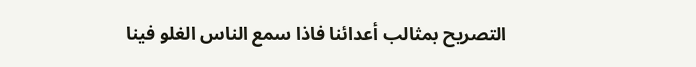التصريح بمثالب أعدائنا فاذا سمع الناس الغلو فينا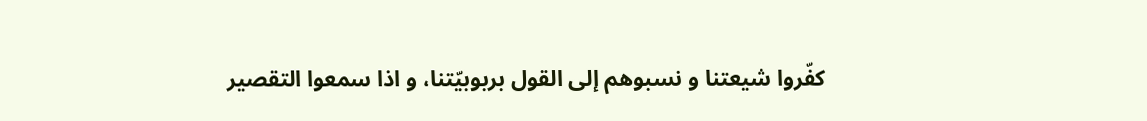كفّروا شيعتنا و نسبوهم إلى القول بربوبيّتنا، و اذا سمعوا التقصير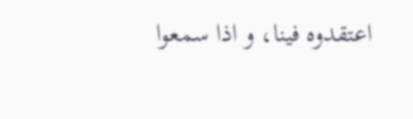اعتقدوه فينا، و اذا سمعوا